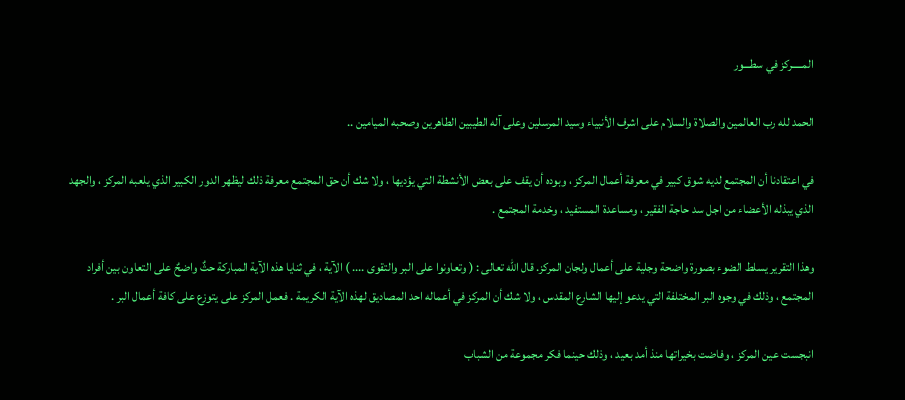المـــــركز في سطـــور

الحمد لله رب العالمين والصلاة والسلام على اشرف الأنبياء وسيد المرسلين وعلى آله الطيبين الطاهرين وصحبه الميامين ..

في اعتقادنا أن المجتمع لديه شوق كبير في معرفة أعمال المركز ، وبوده أن يقف على بعض الأنشطة التي يؤديها ، ولا شك أن حق المجتمع معرفة ذلك ليظهر الدور الكبير الذي يلعبه المركز ، والجهد الذي يبذله الأعضاء من اجل سد حاجة الفقير ، ومساعدة المستفيد ، وخدمة المجتمع .

وهذا التقرير يسلط الضوء بصورة واضحة وجلية على أعمال ولجان المركز. قال الله تعالى : ( وتعاونوا على البر والتقوى .... ) الآية ، في ثنايا هذه الآية المباركة حثٌ واضحٌ على التعاون بين أفراد المجتمع ، وذلك في وجوه البر المختلفة التي يدعو إليها الشارع المقدس ، ولا شك أن المركز في أعماله احد المصاديق لهذه الآية الكريمة . فعمل المركز على يتوزع على كافة أعمال البر .

انبجست عين المركز ، وفاضت بخيراتها منذ أمد بعيد ، وذلك حينما فكر مجموعة من الشباب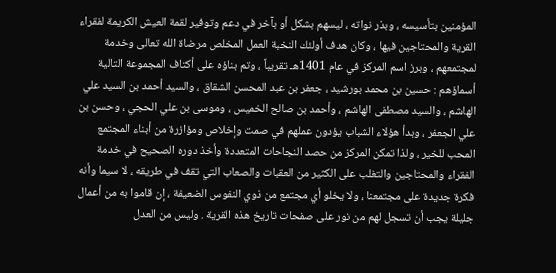المؤمنين بتأسيسه ، وبذر نواته ، ليسهم بشكل أو بآخر في دعم وتوفير لقمة العيش الكريمة لفقراء القرية والمحتاجين فيها ، وكان هدف أولئك النخبة العمل المخلص مرضاة الله تعالى وخدمة لمجتمعهم ، وبرز اسم المركز في عام 1401هـ تقريباً ، وتم بناؤه على أكتاف المجموعة التالية أسماؤهم : حسين بن محمد بورشيد ، جعفر بن عبد المحسن الشقاق ، والسيد أحمد بن السيد علي الهاشم ، والسيد مصطفى الهاشم ، وأحمد بن صالح الخميس ، وموسى بن علي الحجي ، وحسن بن علي الجعفر ، وبدأ هؤلاء الشباب يؤدون عملهم في صمت وإخلاص ومؤازرة من أبناء المجتمع المحب للخير ، ولذا تمكن المركز من حصد النجاحات المتعددة وأخذ دوره الصحيح في خدمة الفقراء والمحتاجين والتغلب على الكثير من العقبات والصعاب التي تقف في طريقه ، لا سيما وأنه فكرة جديدة على مجتمعنا ، ولا يخلو أي مجتمع من ذوي النفوس الضعيفة ، إن قاموا به من أعمال جليلة يجب أن تسجل لهم من نور على صفحات تاريخ هذه القرية . وليس من العدل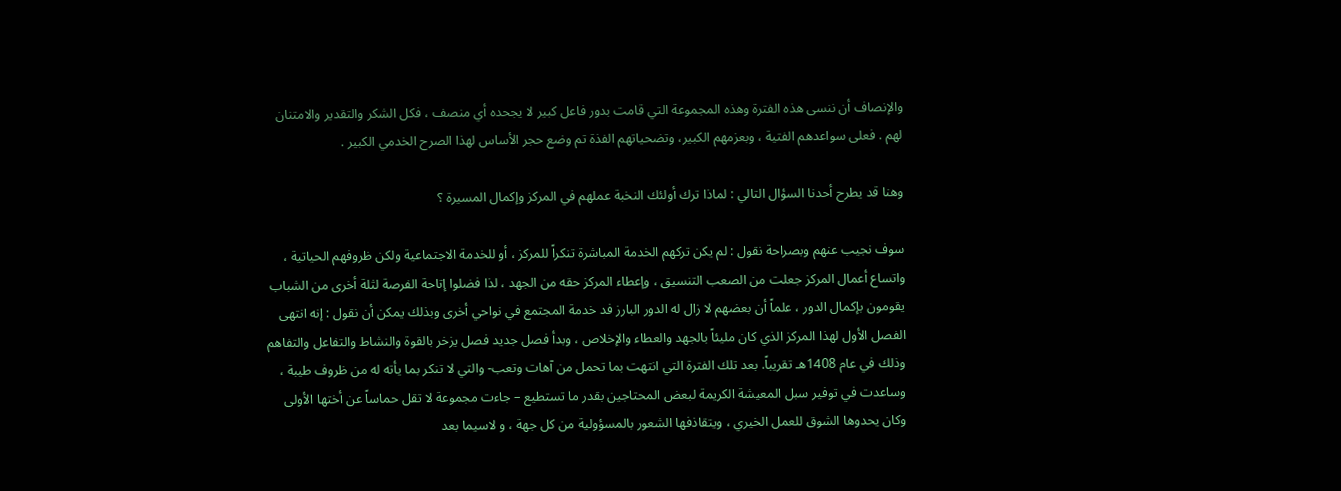والإنصاف أن ننسى هذه الفترة وهذه المجموعة التي قامت بدور فاعل كبير لا يجحده أي منصف ، فكل الشكر والتقدير والامتنان لهم . فعلى سواعدهم الفتية ، وبعزمهم الكبير، وتضحياتهم الفذة تم وضع حجر الأساس لهذا الصرح الخدمي الكبير .

وهنا قد يطرح أحدنا السؤال التالي : لماذا ترك أولئك النخبة عملهم في المركز وإكمال المسيرة ؟

سوف نجيب عنهم وبصراحة نقول : لم يكن تركهم الخدمة المباشرة تنكراً للمركز ، أو للخدمة الاجتماعية ولكن ظروفهم الحياتية ، واتساع أعمال المركز جعلت من الصعب التنسيق ، وإعطاء المركز حقه من الجهد ، لذا فضلوا إتاحة الفرصة لثلة أخرى من الشباب يقومون بإكمال الدور ، علماً أن بعضهم لا زال له الدور البارز فد خدمة المجتمع في نواحي أخرى وبذلك يمكن أن نقول : إنه انتهى الفصل الأول لهذا المركز الذي كان مليئاً بالجهد والعطاء والإخلاص ، وبدأ فصل جديد فصل يزخر بالقوة والنشاط والتفاعل والتفاهم وذلك في عام 1408هـ تقريباً. بعد تلك الفترة التي انتهت بما تحمل من آهات وتعب- والتي لا تنكر بما يأته له من ظروف طيبة ، وساعدت في توفير سبل المعيشة الكريمة لبعض المحتاجين بقدر ما تستطيع – جاءت مجموعة لا تقل حماساً عن أختها الأولى وكان يحدوها الشوق للعمل الخيري ، ويتقاذفها الشعور بالمسؤولية من كل جهة ، و لاسيما بعد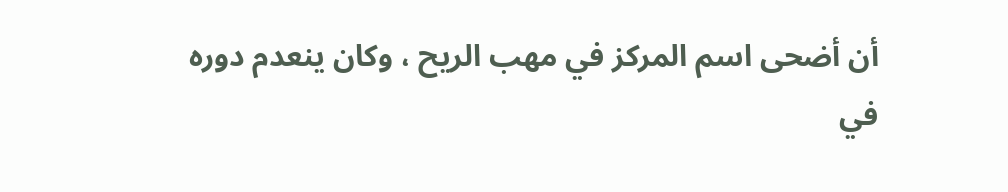أن أضحى اسم المركز في مهب الريح ، وكان ينعدم دوره في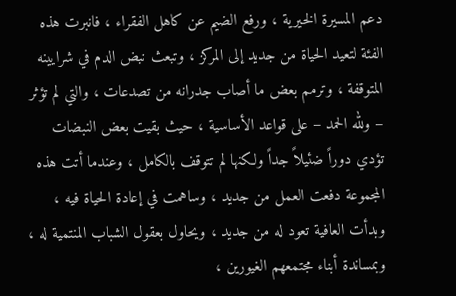دعم المسيرة الخيرية ، ورفع الضيم عن كاهل الفقراء ، فانبرت هذه الفئة لتعيد الحياة من جديد إلى المركز ، وتبعث نبض الدم في شرايينه المتوقفة ، وترمم بعض ما أصاب جدرانه من تصدعات ، والتي لم تؤثر – ولله الحمد – على قواعد الأساسية ، حيث بقيت بعض النبضات تؤدي دوراً ضئيلاً جداً ولكنها لم تتوقف بالكامل ، وعندما أتت هذه المجموعة دفعت العمل من جديد ، وساهمت في إعادة الحياة فيه ، وبدأت العافية تعود له من جديد ، ويحاول بعقول الشباب المنتمية له ، وبمساندة أبناء مجتمعهم الغيورين ،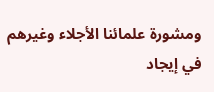ومشورة علمائنا الأجلاء وغيرهم في إيجاد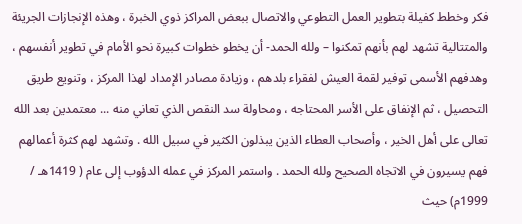فكر وخطط كفيلة بتطوير العمل التطوعي والاتصال ببعض المراكز ذوي الخبرة ، وهذه الإنجازات الجريئة والمتتالية تشهد لهم بأنهم تمكنوا – ولله الحمد- أن يخطو خطوات كبيرة نحو الأمام في تطوير أنفسهم ، وهدفهم الأسمى توفير لقمة العيش لفقراء بلدهم ، وزيادة مصادر الإمداد لهذا المركز ، وتنويع طريق التحصيل ، ثم الإنفاق على الأسر المحتاجه ، ومحاولة سد النقص الذي تعاني منه ... معتمدين بعد الله تعالى على أهل الخير ، وأصحاب العطاء الذين يبذلون الكثير في سبيل الله . وتشهد لهم كثرة أعمالهم فهم يسيرون في الاتجاه الصحيح ولله الحمد . واستمر المركز في عمله الدؤوب إلى عام ( 1419هـ / 1999م) حيث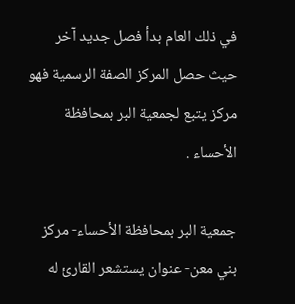في ذلك العام بدأ فصل جديد آخر حيث حصل المركز الصفة الرسمية فهو مركز يتبع لجمعية البر بمحافظة الأحساء .

جمعية البر بمحافظة الأحساء- مركز بني معن- عنوان يستشعر القارئ له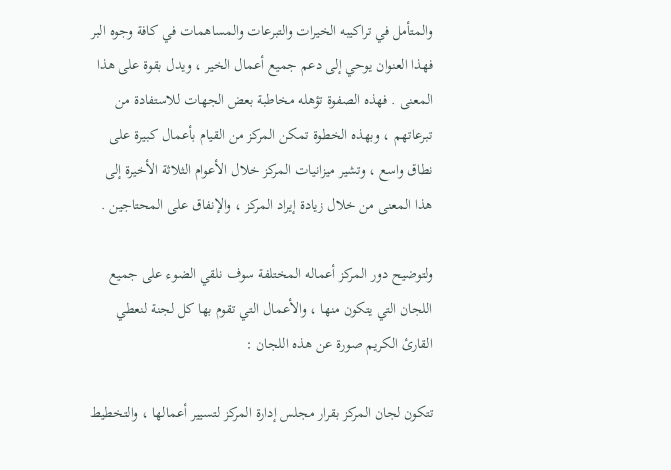والمتأمل في تراكيبه الخيرات والتبرعات والمساهمات في كافة وجوه البر فهذا العنوان يوحي إلى دعم جميع أعمال الخير ، ويدل بقوة على هذا المعنى . فهذه الصفوة تؤهله مخاطبة بعض الجهات للاستفادة من تبرعاتهم ، وبهذه الخطوة تمكن المركز من القيام بأعمال كبيرة على نطاق واسع ، وتشير ميزانيات المركز خلال الأعوام الثلاثة الأخيرة إلى هذا المعنى من خلال زيادة إيراد المركز ، والإنفاق على المحتاجين .

ولتوضيح دور المركز أعماله المختلفة سوف نلقي الضوء على جميع اللجان التي يتكون منها ، والأعمال التي تقوم بها كل لجنة لنعطي القارئ الكريم صورة عن هذه اللجان :

تتكون لجان المركز بقرار مجلس إدارة المركز لتسيير أعمالها ، والتخطيط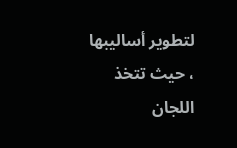لتطوير أساليبها ، حيث تتخذ اللجان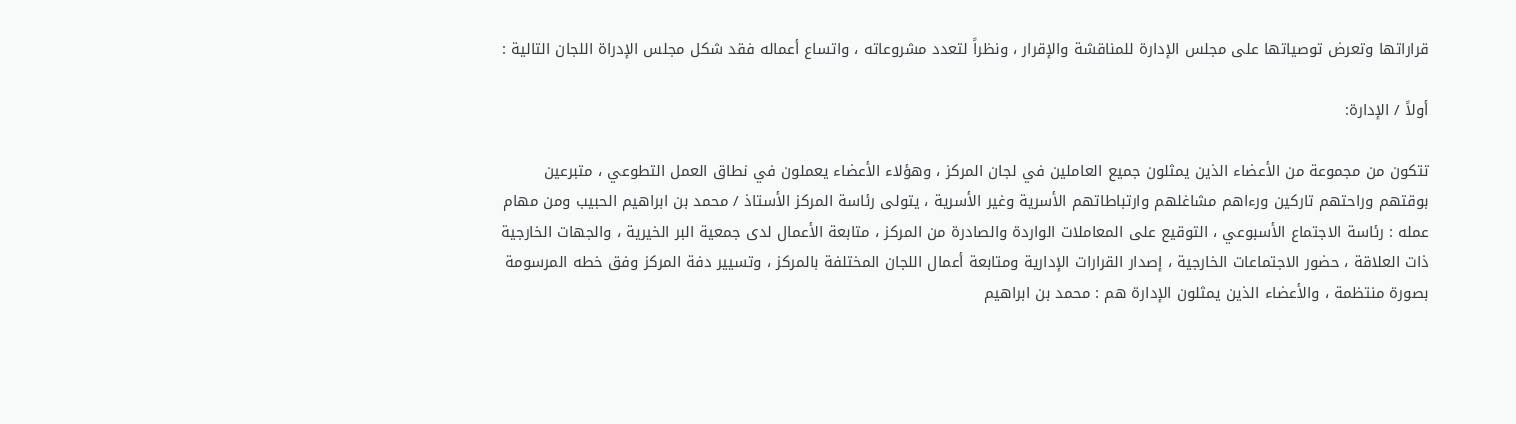قراراتها وتعرض توصياتها على مجلس الإدارة للمناقشة والإقرار ، ونظراً لتعدد مشروعاته ، واتساع أعماله فقد شكل مجلس الإدراة اللجان التالية :

أولاً / الإدارة:

تتكون من مجموعة من الأعضاء الذين يمثلون جميع العاملين في لجان المركز ، وهؤلاء الأعضاء يعملون في نطاق العمل التطوعي ، متبرعين بوقتهم وراحتهم تاركين ورءاهم مشاغلهم وارتباطاتهم الأسرية وغير الأسرية ، يتولى رئاسة المركز الأستاذ / محمد بن ابراهيم الحبيب ومن مهام عمله : رئاسة الاجتماع الأسبوعي ، التوقيع على المعاملات الواردة والصادرة من المركز ، متابعة الأعمال لدى جمعية البر الخيرية ، والجهات الخارجية ذات العلاقة ، حضور الاجتماعات الخارجية ، إصدار القرارات الإدارية ومتابعة أعمال اللجان المختلفة بالمركز ، وتسيير دفة المركز وفق خطه المرسومة بصورة منتظمة ، والأعضاء الذين يمثلون الإدارة هم : محمد بن ابراهيم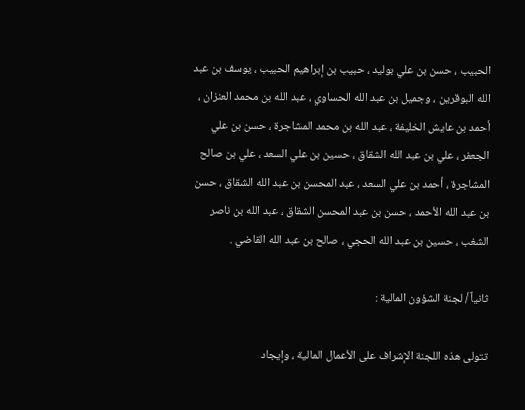الحبيب ، حسن بن علي بوليد ، حبيب بن إبراهيم الحبيب ، يوسف بن عبد الله البوقرين ، وجميل بن عبد الله الحساوي ، عبد الله بن محمد العنزان ، أحمد بن عايش الخليفة ، عبد الله بن محمد المشاجرة ، حسن بن علي الجعفر ، علي بن عبد الله الشقاق ، حسين بن علي السعد ، علي بن صالح المشاجرة ، أحمد بن علي السعد ، عبد المحسن بن عبد الله الشقاق ، حسن بن عبد الله الأحمد ، حسن بن عبد المحسن الشقاق ، عبد الله بن ناصر الشغب ، حسين بن عبد الله الحجي ، صالح بن عبد الله القاضي .

ثانياً / لجنة الشؤون المالية :

تتولى هذه اللجنة الإشراف على الأعمال المالية ، وإيجاد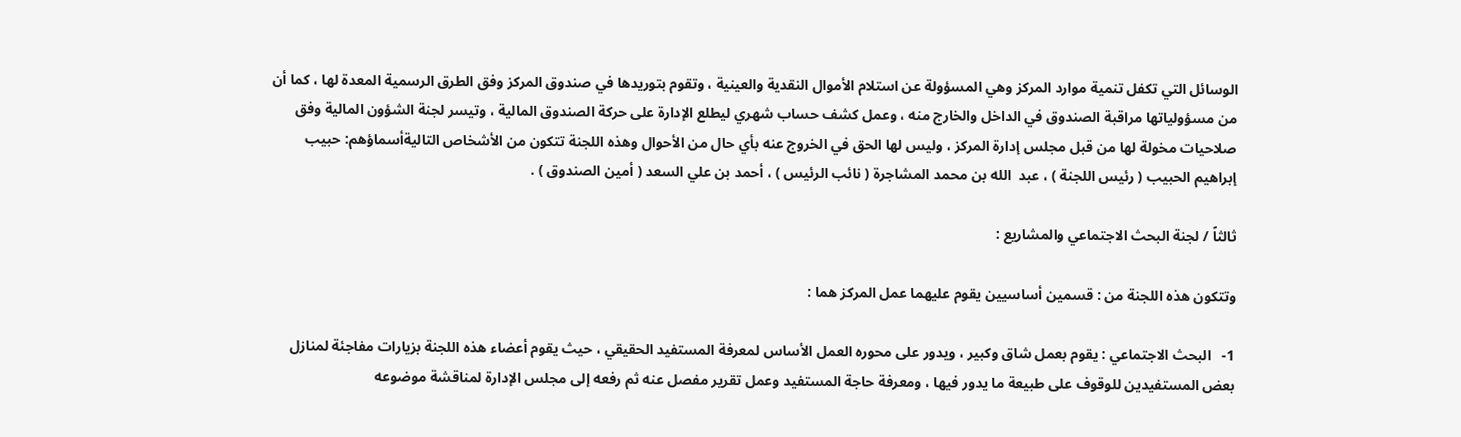الوسائل التي تكفل تنمية موارد المركز وهي المسؤولة عن استلام الأموال النقدية والعينية ، وتقوم بتوريدها في صندوق المركز وفق الطرق الرسمية المعدة لها ، كما أن من مسؤولياتها مراقبة الصندوق في الداخل والخارج منه ، وعمل كشف حساب شهري ليطلع الإدارة على حركة الصندوق المالية ، وتيسر لجنة الشؤون المالية وفق صلاحيات مخولة لها من قبل مجلس إدارة المركز ، وليس لها الحق في الخروج عنه بأي حال من الأحوال وهذه اللجنة تتكون من الأشخاص التاليةأسماؤهم: حبيب إبراهيم الحبيب ( رئيس اللجنة ) ، عبد  الله بن محمد المشاجرة ( نائب الرئيس ) ، أحمد بن علي السعد ( أمين الصندوق ) .

ثالثاً / لجنة البحث الاجتماعي والمشاريع :

وتتكون هذه اللجنة من : قسمين أساسيين يقوم عليهما عمل المركز هما :

1-   البحث الاجتماعي : يقوم بعمل شاق وكبير ، ويدور على محوره العمل الأساس لمعرفة المستفيد الحقيقي ، حيث يقوم أعضاء هذه اللجنة بزيارات مفاجئة لمنازل بعض المستفيدين للوقوف على طبيعة ما يدور فيها ، ومعرفة حاجة المستفيد وعمل تقرير مفصل عنه ثم رفعه إلى مجلس الإدارة لمناقشة موضوعه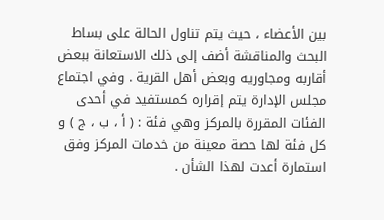بين الأعضاء ، حيث يتم تناول الحالة على بساط البحث والمناقشة أضف إلى ذلك الاستعانة ببعض أقاربه ومجاوريه وبعض أهل القرية . وفي اجتماع مجلس الإدارة يتم إقراره كمستفيد في أحدى الفئات المقررة بالمركز وهي فئة : ( أ ، ب ، ج ) و كل فئة لها حصة معينة من خدمات المركز وفق استمارة أعدت لهذا الشأن .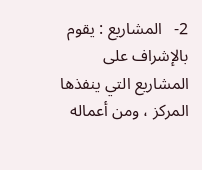2-   المشاريع : يقوم بالإشراف على المشاريع التي ينفذها المركز ، ومن أعماله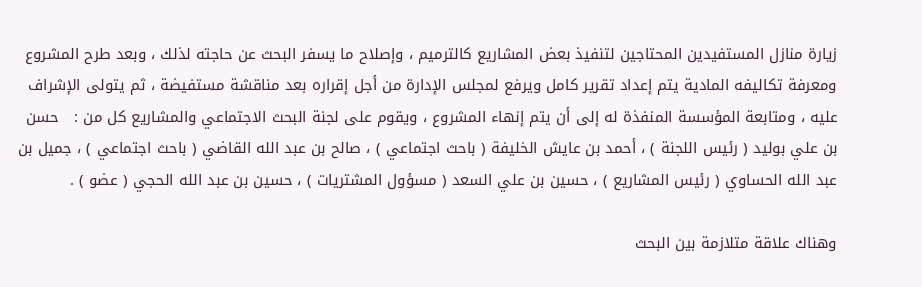زيارة منازل المستفيدين المحتاجين لتنفيذ بعض المشاريع كالترميم ، وإصلاح ما يسفر البحث عن حاجته لذلك ، وبعد طرح المشروع ومعرفة تكاليفه المادية يتم إعداد تقرير كامل ويرفع لمجلس الإدارة من أجل إقراره بعد مناقشة مستفيضة ، ثم يتولى الإشراف عليه ، ومتابعة المؤسسة المنفذة له إلى أن يتم إنهاء المشروع ، ويقوم على لجنة البحث الاجتماعي والمشاريع كل من :   حسن بن علي بوليد ( رئيس اللجنة ) ، أحمد بن عايش الخليفة ( باحث اجتماعي ) ، صالح بن عبد الله القاضي ( باحث اجتماعي ) ، جميل بن عبد الله الحساوي ( رئيس المشاريع ) ، حسين بن علي السعد ( مسؤول المشتريات ) ، حسين بن عبد الله الحجي ( عضو ) .

وهناك علاقة متلازمة بين البحث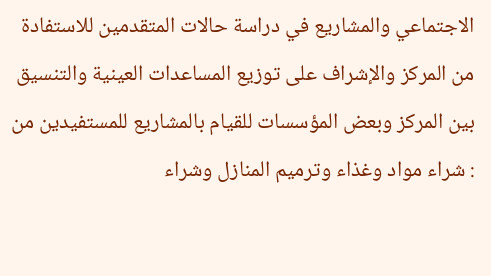الاجتماعي والمشاريع في دراسة حالات المتقدمين للاستفادة من المركز والإشراف على توزيع المساعدات العينية والتنسيق بين المركز وبعض المؤسسات للقيام بالمشاريع للمستفيدين من : شراء مواد وغذاء وترميم المنازل وشراء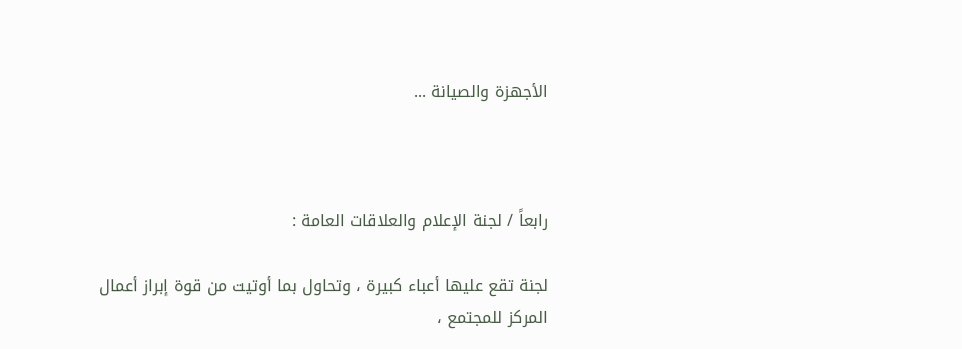الأجهزة والصيانة ...



رابعاً / لجنة الإعلام والعلاقات العامة :

لجنة تقع عليها أعباء كبيرة ، وتحاول بما أوتيت من قوة إبراز أعمال المركز للمجتمع ،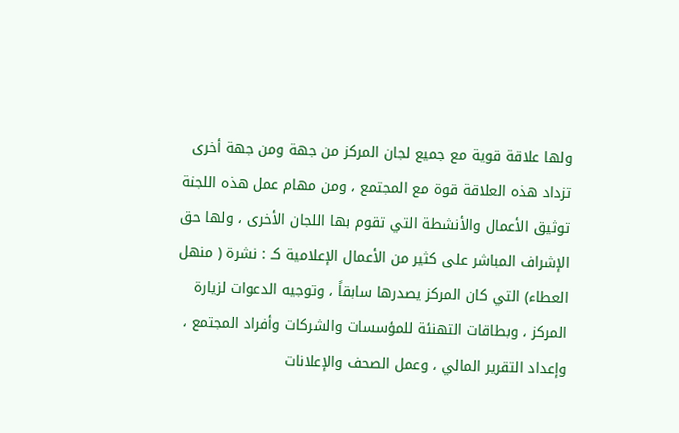ولها علاقة قوية مع جميع لجان المركز من جهة ومن جهة أخرى تزداد هذه العلاقة قوة مع المجتمع ، ومن مهام عمل هذه اللجنة توثيق الأعمال والأنشطة التي تقوم بها اللجان الأخرى ، ولها حق الإشراف المباشر على كثير من الأعمال الإعلامية كـ : نشرة ( منهل العطاء) التي كان المركز يصدرها سابقاً ، وتوجيه الدعوات لزيارة المركز ، وبطاقات التهنئة للمؤسسات والشركات وأفراد المجتمع ، وإعداد التقرير المالي ، وعمل الصحف والإعلانات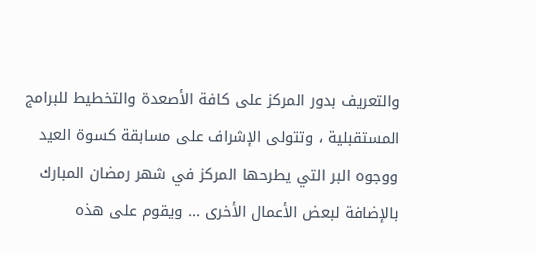والتعريف بدور المركز على كافة الأصعدة والتخطيط للبرامج المستقبلية ، وتتولى الإشراف على مسابقة كسوة العيد ووجوه البر التي يطرحها المركز في شهر رمضان المبارك بالإضافة لبعض الأعمال الأخرى ... ويقوم على هذه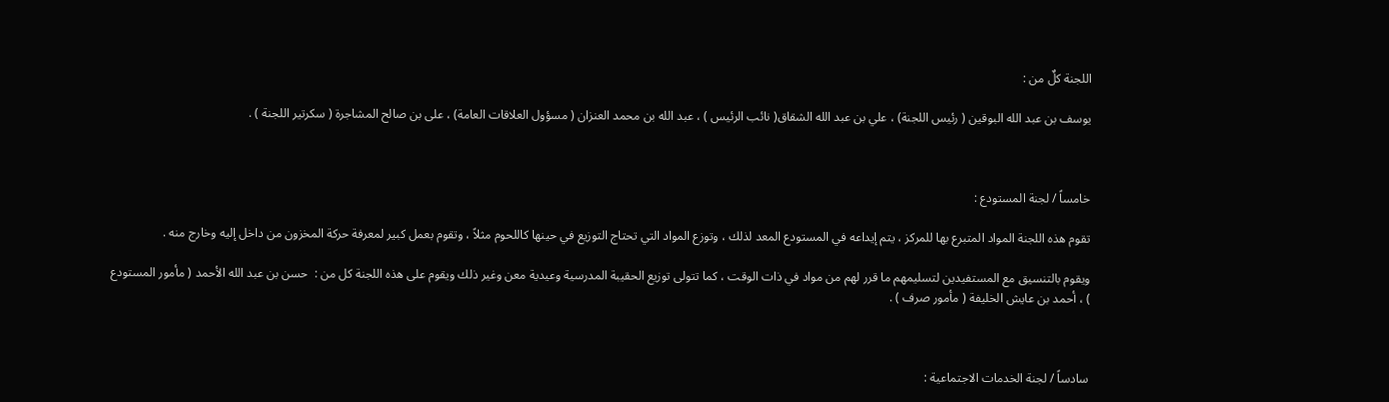اللجنة كلٌ من :

يوسف بن عبد الله البوقين ( رئيس اللجنة) ، علي بن عبد الله الشقاق( نائب الرئيس ) ، عبد الله بن محمد العنزان ( مسؤول العلاقات العامة) ، على بن صالح المشاجرة ( سكرتير اللجنة ) .



خامساً / لجنة المستودع :

تقوم هذه اللجنة المواد المتبرع بها للمركز ، يتم إيداعه في المستودع المعد لذلك ، وتوزع المواد التي تحتاج التوزيع في حينها كاللحوم مثلاً ، وتقوم بعمل كبير لمعرفة حركة المخزون من داخل إليه وخارج منه .

ويقوم بالتنسيق مع المستفيدين لتسليمهم ما قرر لهم من مواد في ذات الوقت ، كما تتولى توزيع الحقيبة المدرسية وعيدية معن وغير ذلك ويقوم على هذه اللجنة كل من :  حسن بن عبد الله الأحمد ( مأمور المستودع ) ، أحمد بن عايش الخليفة ( مأمور صرف ) .



سادساً / لجنة الخدمات الاجتماعية :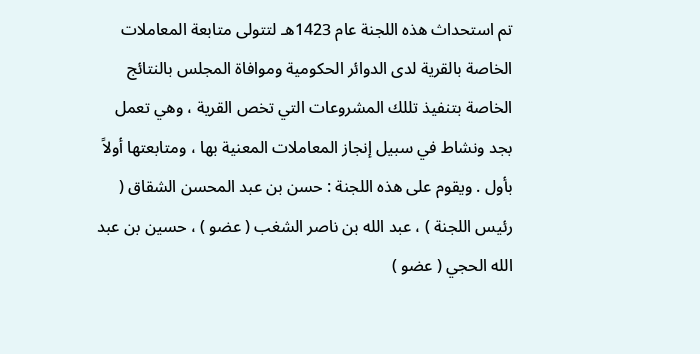تم استحداث هذه اللجنة عام 1423هـ لتتولى متابعة المعاملات الخاصة بالقرية لدى الدوائر الحكومية وموافاة المجلس بالنتائج الخاصة بتنفيذ تللك المشروعات التي تخص القرية ، وهي تعمل بجد ونشاط في سبيل إنجاز المعاملات المعنية بها ، ومتابعتها أولاً بأول . ويقوم على هذه اللجنة : حسن بن عبد المحسن الشقاق ( رئيس اللجنة ) ، عبد الله بن ناصر الشغب ( عضو ) ، حسين بن عبد الله الحجي ( عضو )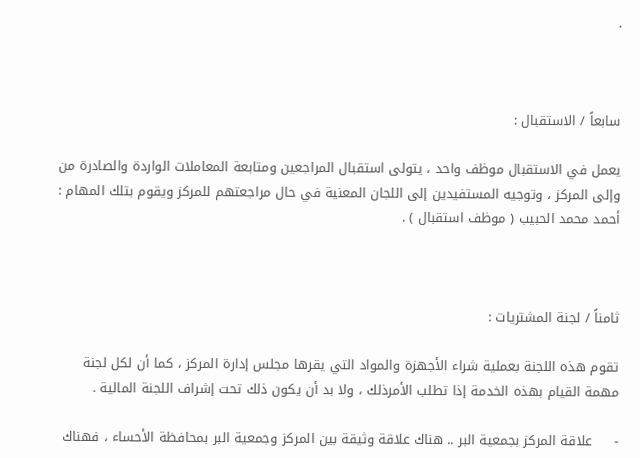.



سابعاً / الاستقبال :

يعمل في الاستقبال موظف واحد ، يتولى استقبال المراجعين ومتابعة المعاملات الواردة والصادرة من وإلى المركز ، وتوجيه المستفيدين إلى اللجان المعنية في حال مراجعتهم للمركز ويقوم بتلك المهام : أحمد محمد الحبيب ( موظف استقبال ) .



ثامناً / لجنة المشتريات :

تقوم هذه اللجنة بعملية شراء الأجهزة والمواد التي يقرها مجلس إدارة المركز ، كما أن لكل لجنة مهمة القيام بهذه الخدمة إذا تطلب الأمرذلك ، ولا بد أن يكون ذلك تحت إشراف اللجنة المالية .

-     علاقة المركز بجمعية البر .. هناك علاقة وثيقة بين المركز وجمعية البر بمحافظة الأحساء ، فهناك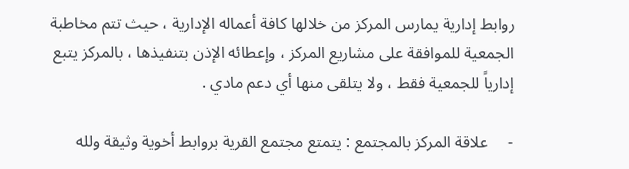روابط إدارية يمارس المركز من خلالها كافة أعماله الإدارية ، حيث تتم مخاطبة الجمعية للموافقة على مشاريع المركز ، وإعطائه الإذن بتنفيذها ، بالمركز يتبع إدارياً للجمعية فقط ، ولا يتلقى منها أي دعم مادي .

-     علاقة المركز بالمجتمع : يتمتع مجتمع القرية بروابط أخوية وثيقة ولله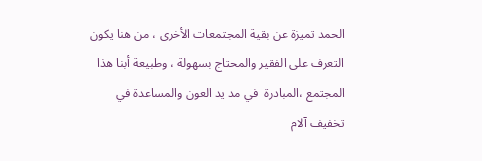الحمد تميزة عن بقية المجتمعات الأخرى ، من هنا يكون التعرف على الفقير والمحتاج بسهولة ، وطبيعة أبنا هذا المجتمع ،المبادرة  في مد يد العون والمساعدة في تخفيف آلام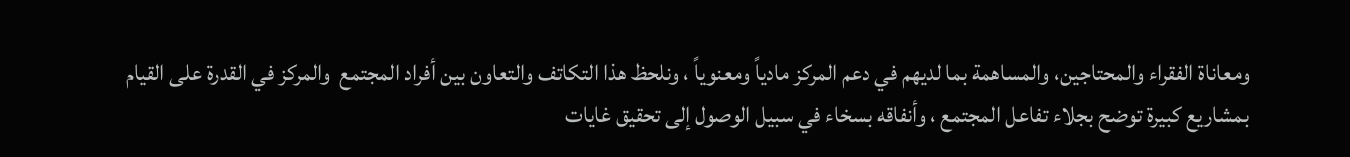ومعاناة الفقراء والمحتاجين، والمساهمة بما لديهم في دعم المركز مادياً ومعنوياً ، ونلحظ هذا التكاتف والتعاون بين أفراد المجتمع  والمركز في القدرة على القيام بمشاريع كبيرة توضح بجلاء تفاعل المجتمع ، وأنفاقه بسخاء في سبيل الوصول إلى تحقيق غايات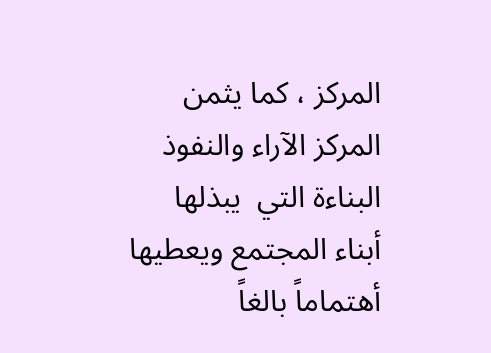المركز ، كما يثمن المركز الآراء والنفوذ البناءة التي  يبذلها أبناء المجتمع ويعطيها أهتماماً بالغاً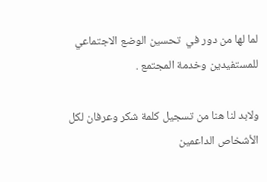لما لها من دور في  تحسين الوضع الاجتماعي للمستفيدين وخدمة المجتمع .

ولابد لنا هنا من تسجيل كلمة شكر وعرفان لكل الأشخاص الداعمين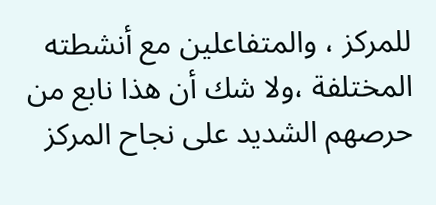للمركز ، والمتفاعلين مع أنشطته المختلفة ،ولا شك أن هذا نابع من حرصهم الشديد على نجاح المركز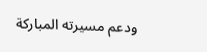ودعم مسيرته المباركة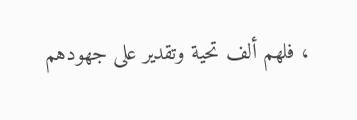، فلهم ألف تحية وتقدير على جهودهم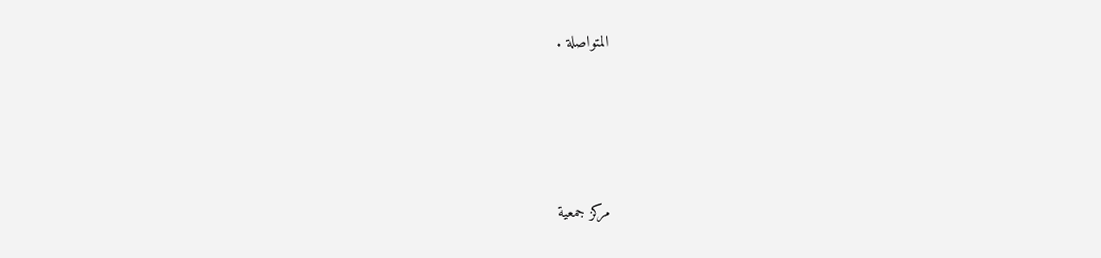المتواصلة .





مركز جمعية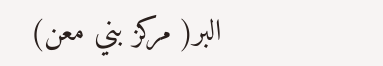البر( مركز بني معن)